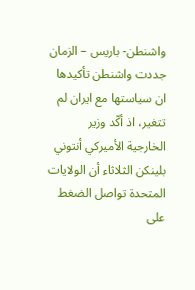واشنطن- باريس – الزمان
جددت واشنطن تأكيدها ان سياستها مع ايران لم تتغير، اذ أكّد وزير الخارجية الأميركي أنتوني بلينكن الثلاثاء أن الولايات المتحدة تواصل الضغط على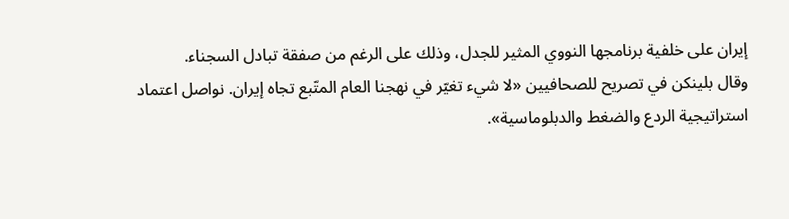إيران على خلفية برنامجها النووي المثير للجدل، وذلك على الرغم من صفقة تبادل السجناء.
وقال بلينكن في تصريح للصحافيين «لا شيء تغيّر في نهجنا العام المتّبع تجاه إيران. نواصل اعتماد استراتيجية الردع والضغط والدبلوماسية».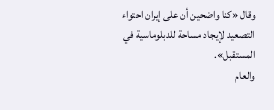وقال «كنا واضحين أن على إيران احتواء التصعيد لإيجاد مساحة للدبلوماسية في المستقبل».
والعام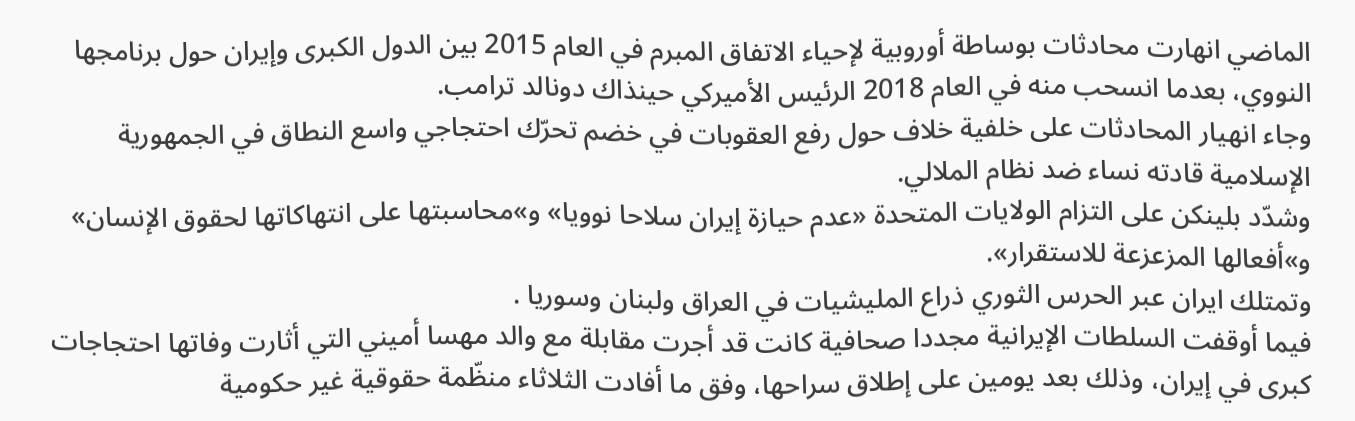الماضي انهارت محادثات بوساطة أوروبية لإحياء الاتفاق المبرم في العام 2015 بين الدول الكبرى وإيران حول برنامجها النووي، بعدما انسحب منه في العام 2018 الرئيس الأميركي حينذاك دونالد ترامب.
وجاء انهيار المحادثات على خلفية خلاف حول رفع العقوبات في خضم تحرّك احتجاجي واسع النطاق في الجمهورية الإسلامية قادته نساء ضد نظام الملالي.
وشدّد بلينكن على التزام الولايات المتحدة «عدم حيازة إيران سلاحا نوويا» و»محاسبتها على انتهاكاتها لحقوق الإنسان» و»أفعالها المزعزعة للاستقرار».
وتمتلك ايران عبر الحرس الثوري ذراع المليشيات في العراق ولبنان وسوريا .
فيما أوقفت السلطات الإيرانية مجددا صحافية كانت قد أجرت مقابلة مع والد مهسا أميني التي أثارت وفاتها احتجاجات كبرى في إيران، وذلك بعد يومين على إطلاق سراحها، وفق ما أفادت الثلاثاء منظّمة حقوقية غير حكومية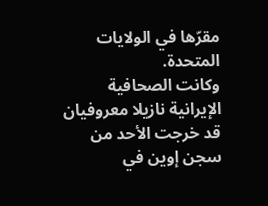مقرّها في الولايات المتحدة.
وكانت الصحافية الإيرانية نازيلا معروفيان قد خرجت الأحد من سجن إوين في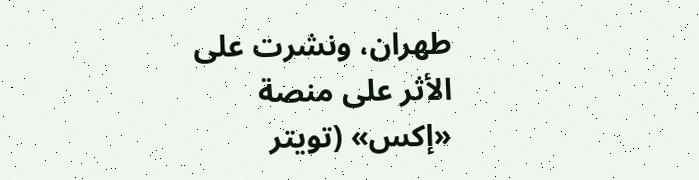طهران، ونشرت على الأثر على منصة «إكس» (تويتر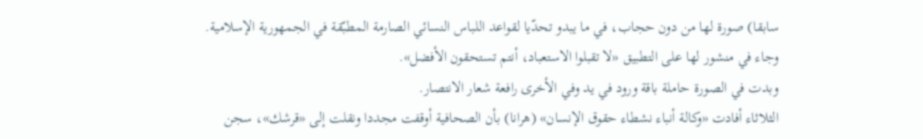سابقا) صورة لها من دون حجاب، في ما يبدو تحدّيا لقواعد اللباس النسائي الصارمة المطبّقة في الجمهورية الإسلامية.
وجاء في منشور لها على التطبيق «لا تقبلوا الاستعباد، أنتم تستحقون الأفضل».
وبدت في الصورة حاملة باقة ورود في يد وفي الأخرى رافعة شعار الانتصار.
الثلاثاء أفادت «وكالة أنباء نشطاء حقوق الإنسان» (هرانا) بأن الصحافية أوقفت مجددا ونقلت إلى «قرشك»، سجن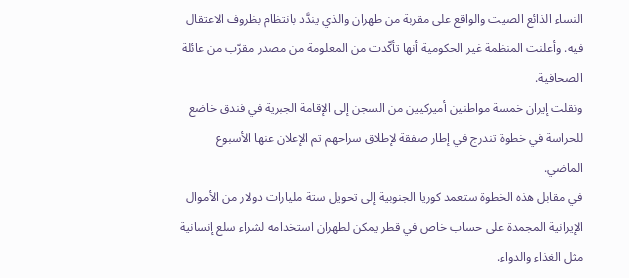النساء الذائع الصيت والواقع على مقربة من طهران والذي يندَّد بانتظام بظروف الاعتقال فيه. وأعلنت المنظمة غير الحكومية أنها تأكّدت من المعلومة من مصدر مقرّب من عائلة الصحافية.
ونقلت إيران خمسة مواطنين أميركيين من السجن إلى الإقامة الجبرية في فندق خاضع للحراسة في خطوة تندرج في إطار صفقة لإطلاق سراحهم تم الإعلان عنها الأسبوع الماضي.
في مقابل هذه الخطوة ستعمد كوريا الجنوبية إلى تحويل ستة مليارات دولار من الأموال الإيرانية المجمدة على حساب خاص في قطر يمكن لطهران استخدامه لشراء سلع إنسانية مثل الغذاء والدواء.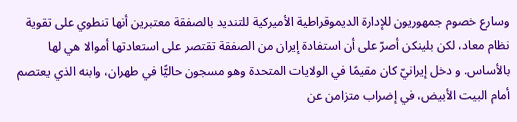وسارع خصوم جمهوريون للإدارة الديموقراطية الأميركية للتنديد بالصفقة معتبرين أنها تنطوي على تقوية نظام معاد، لكن بلينكن أصرّ على أن استفادة إيران من الصفقة تقتصر على استعادتها أموالا هي لها بالأساس. و دخل إيرانيّ كان مقيمًا في الولايات المتحدة وهو مسجون حاليًّا في طهران، وابنه الذي يعتصم أمام البيت الأبيض، في إضراب متزامن عن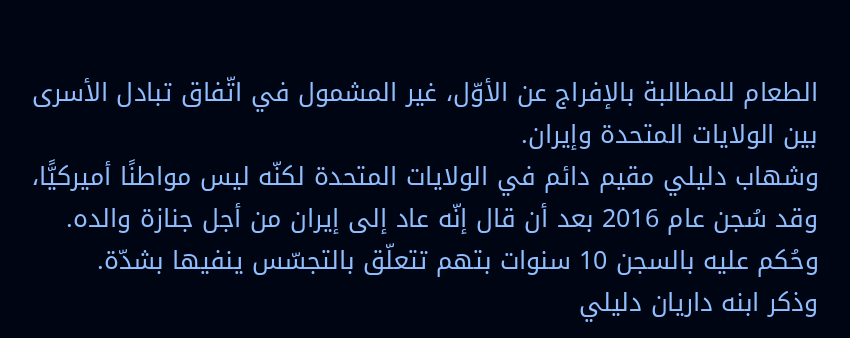الطعام للمطالبة بالإفراج عن الأوّل، غير المشمول في اتّفاق تبادل الأسرى بين الولايات المتحدة وإيران.
وشهاب دليلي مقيم دائم في الولايات المتحدة لكنّه ليس مواطنًا أميركيًّا، وقد سُجن عام 2016 بعد أن قال إنّه عاد إلى إيران من أجل جنازة والده. وحُكم عليه بالسجن 10 سنوات بتهم تتعلّق بالتجسّس ينفيها بشدّة.
وذكر ابنه داريان دليلي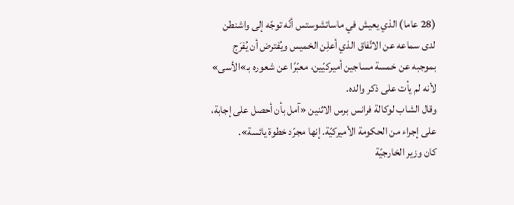(28 عاما) الذي يعيش في ماساتشوستس أنّه توجّه إلى واشنطن لدى سماعه عن الاتّفاق الذي أعلِن الخميس ويُفترض أن يُفرَج بموجبه عن خمسة مساجين أميركيّين، معبّرًا عن شعوره بـ»الأسى» لأنه لم يأت على ذكر والده.
وقال الشاب لوكالة فرانس برس الاثنين «آمل بأن أحصل على إجابة، على إجراء من الحكومة الأميركيّة. إنها مجرّد خطوة يائسة».
كان وزير الخارجيّة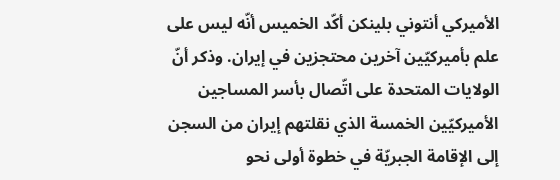الأميركي أنتوني بلينكن أكّد الخميس أنّه ليس على علم بأميركيّين آخرين محتجزين في إيران. وذكر أنّ الولايات المتحدة على اتّصال بأسر المساجين الأميركيّين الخمسة الذي نقلتهم إيران من السجن إلى الإقامة الجبريّة في خطوة أولى نحو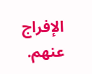الإفراج عنهم.